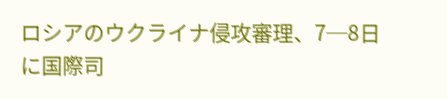ロシアのウクライナ侵攻審理、7─8日に国際司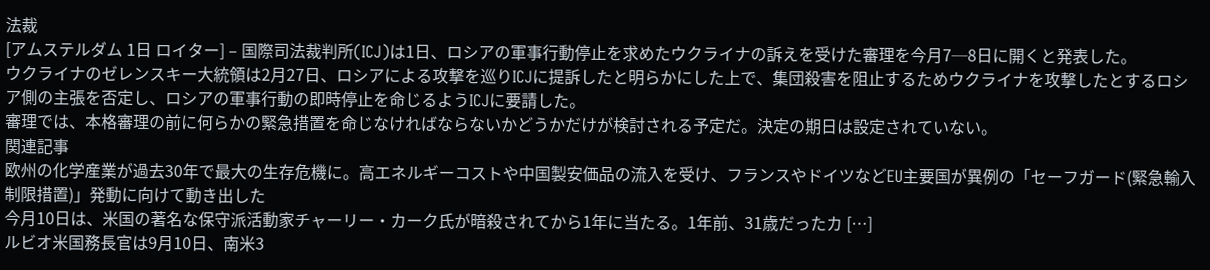法裁
[アムステルダム 1日 ロイター] – 国際司法裁判所(ICJ)は1日、ロシアの軍事行動停止を求めたウクライナの訴えを受けた審理を今月7─8日に開くと発表した。
ウクライナのゼレンスキー大統領は2月27日、ロシアによる攻撃を巡りICJに提訴したと明らかにした上で、集団殺害を阻止するためウクライナを攻撃したとするロシア側の主張を否定し、ロシアの軍事行動の即時停止を命じるようICJに要請した。
審理では、本格審理の前に何らかの緊急措置を命じなければならないかどうかだけが検討される予定だ。決定の期日は設定されていない。
関連記事
欧州の化学産業が過去30年で最大の生存危機に。高エネルギーコストや中国製安価品の流入を受け、フランスやドイツなどEU主要国が異例の「セーフガード(緊急輸入制限措置)」発動に向けて動き出した
今月10日は、米国の著名な保守派活動家チャーリー・カーク氏が暗殺されてから1年に当たる。1年前、31歳だったカ […]
ルビオ米国務長官は9月10日、南米3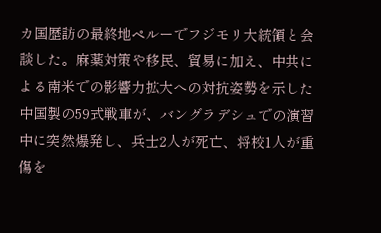カ国歴訪の最終地ペルーでフジモリ大統領と会談した。麻薬対策や移民、貿易に加え、中共による南米での影響力拡大への対抗姿勢を示した
中国製の59式戦車が、バングラデシュでの演習中に突然爆発し、兵士2人が死亡、将校1人が重傷を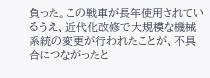負った。この戦車が長年使用されているうえ、近代化改修で大規模な機械系統の変更が行われたことが、不具合につながったと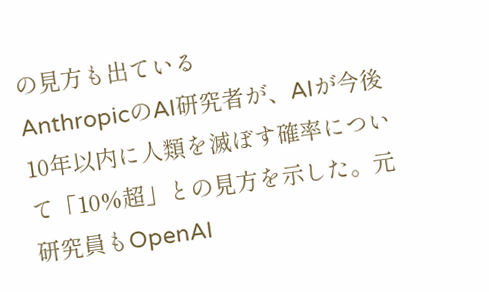の見方も出ている
AnthropicのAI研究者が、AIが今後10年以内に人類を滅ぼす確率について「10%超」との見方を示した。元研究員もOpenAI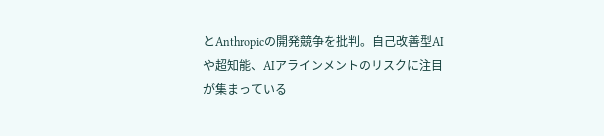とAnthropicの開発競争を批判。自己改善型AIや超知能、AIアラインメントのリスクに注目が集まっている